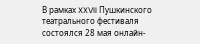В рамках XXVII Пушкинского театрального фестиваля состоялся 28 мая онлайн-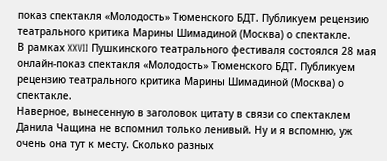показ спектакля «Молодость» Тюменского БДТ. Публикуем рецензию театрального критика Марины Шимадиной (Москва) о спектакле.
В рамках XXVII Пушкинского театрального фестиваля состоялся 28 мая онлайн-показ спектакля «Молодость» Тюменского БДТ. Публикуем рецензию театрального критика Марины Шимадиной (Москва) о спектакле.
Наверное, вынесенную в заголовок цитату в связи со спектаклем Данила Чащина не вспомнил только ленивый. Ну и я вспомню, уж очень она тут к месту. Сколько разных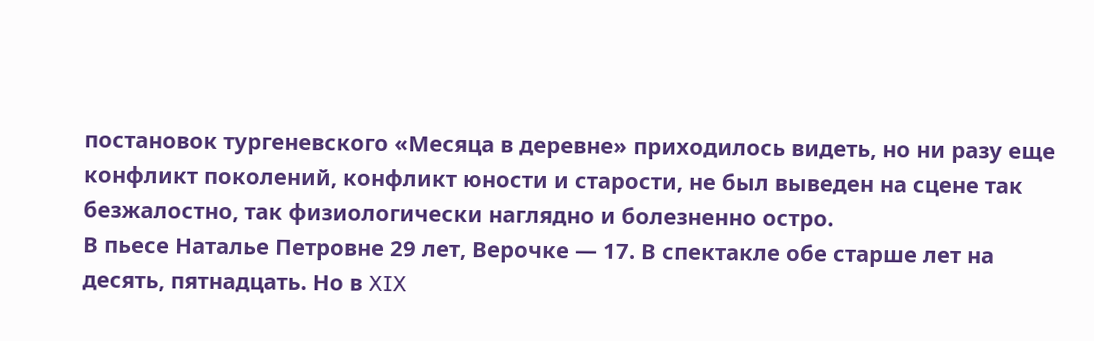постановок тургеневского «Месяца в деревне» приходилось видеть, но ни разу еще конфликт поколений, конфликт юности и старости, не был выведен на сцене так безжалостно, так физиологически наглядно и болезненно остро.
В пьесе Наталье Петровне 29 лет, Верочке — 17. В спектакле обе старше лет на десять, пятнадцать. Но в XIX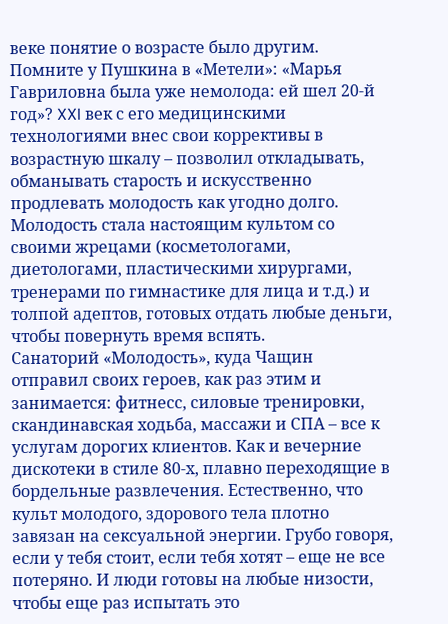веке понятие о возрасте было другим. Помните у Пушкина в «Метели»: «Марья Гавриловна была уже немолода: ей шел 20-й год»? XXI век с его медицинскими технологиями внес свои коррективы в возрастную шкалу – позволил откладывать, обманывать старость и искусственно продлевать молодость как угодно долго. Молодость стала настоящим культом со своими жрецами (косметологами, диетологами, пластическими хирургами, тренерами по гимнастике для лица и т.д.) и толпой адептов, готовых отдать любые деньги, чтобы повернуть время вспять.
Санаторий «Молодость», куда Чащин отправил своих героев, как раз этим и занимается: фитнесс, силовые тренировки, скандинавская ходьба, массажи и СПА – все к услугам дорогих клиентов. Как и вечерние дискотеки в стиле 80-х, плавно переходящие в бордельные развлечения. Естественно, что культ молодого, здорового тела плотно завязан на сексуальной энергии. Грубо говоря, если у тебя стоит, если тебя хотят – еще не все потеряно. И люди готовы на любые низости, чтобы еще раз испытать это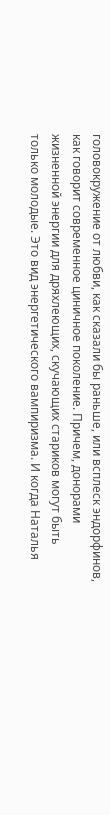головокружение от любви, как сказали бы раньше, или всплеск эндорфинов, как говорит современное циничное поколение. Причем, донорами жизненной энергии для дряхлеющих, скучающих стариков могут быть только молодые. Это вид энергетического вампиризма. И когда Наталья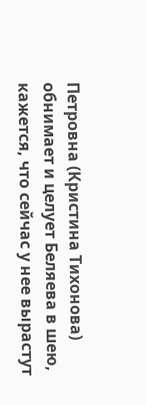Петровна (Кристина Тихонова) обнимает и целует Беляева в шею, кажется, что сейчас у нее вырастут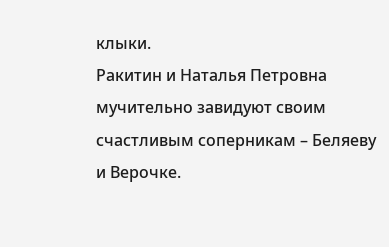клыки.
Ракитин и Наталья Петровна мучительно завидуют своим счастливым соперникам – Беляеву и Верочке.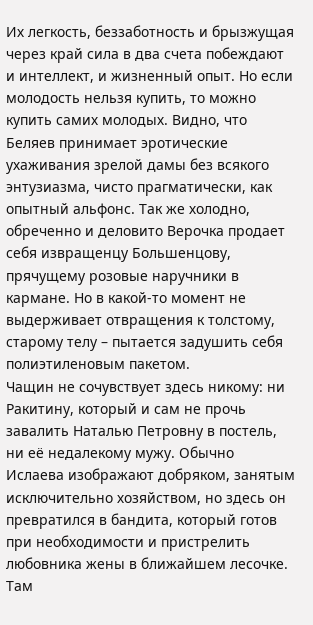Их легкость, беззаботность и брызжущая через край сила в два счета побеждают и интеллект, и жизненный опыт. Но если молодость нельзя купить, то можно купить самих молодых. Видно, что Беляев принимает эротические ухаживания зрелой дамы без всякого энтузиазма, чисто прагматически, как опытный альфонс. Так же холодно, обреченно и деловито Верочка продает себя извращенцу Большенцову, прячущему розовые наручники в кармане. Но в какой-то момент не выдерживает отвращения к толстому, старому телу – пытается задушить себя полиэтиленовым пакетом.
Чащин не сочувствует здесь никому: ни Ракитину, который и сам не прочь завалить Наталью Петровну в постель, ни её недалекому мужу. Обычно Ислаева изображают добряком, занятым исключительно хозяйством, но здесь он превратился в бандита, который готов при необходимости и пристрелить любовника жены в ближайшем лесочке. Там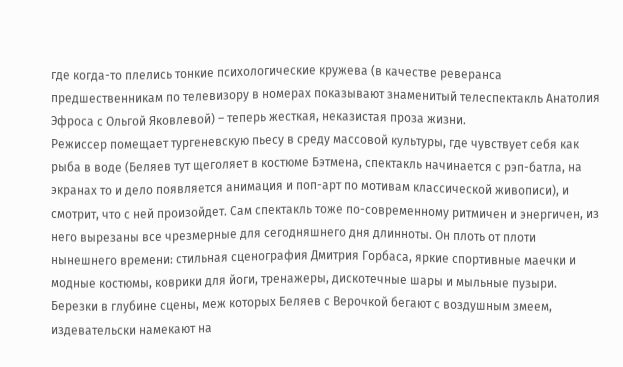где когда-то плелись тонкие психологические кружева (в качестве реверанса предшественникам по телевизору в номерах показывают знаменитый телеспектакль Анатолия Эфроса с Ольгой Яковлевой) – теперь жесткая, неказистая проза жизни.
Режиссер помещает тургеневскую пьесу в среду массовой культуры, где чувствует себя как рыба в воде (Беляев тут щеголяет в костюме Бэтмена, спектакль начинается с рэп-батла, на экранах то и дело появляется анимация и поп-арт по мотивам классической живописи), и смотрит, что с ней произойдет. Сам спектакль тоже по-современному ритмичен и энергичен, из него вырезаны все чрезмерные для сегодняшнего дня длинноты. Он плоть от плоти нынешнего времени: стильная сценография Дмитрия Горбаса, яркие спортивные маечки и модные костюмы, коврики для йоги, тренажеры, дискотечные шары и мыльные пузыри. Березки в глубине сцены, меж которых Беляев с Верочкой бегают с воздушным змеем, издевательски намекают на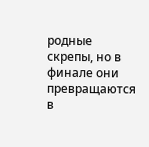родные скрепы, но в финале они превращаются в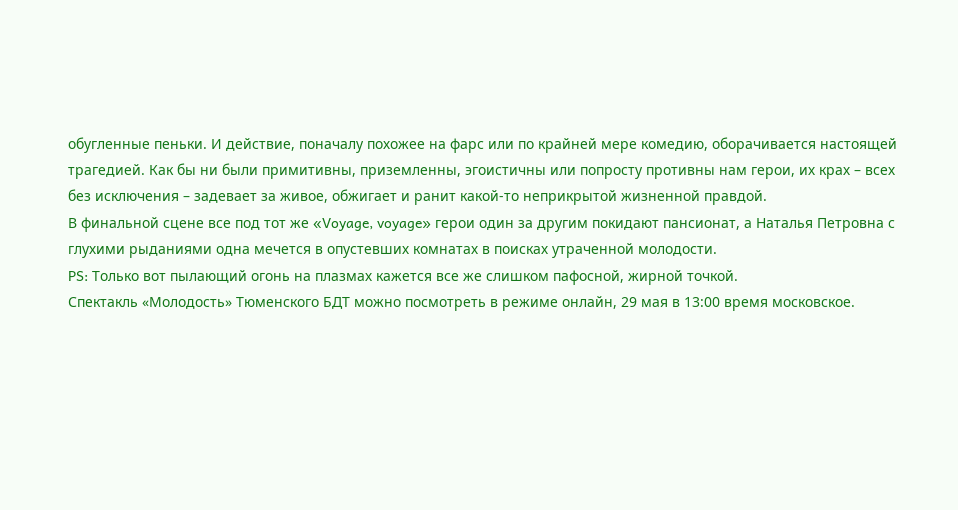обугленные пеньки. И действие, поначалу похожее на фарс или по крайней мере комедию, оборачивается настоящей трагедией. Как бы ни были примитивны, приземленны, эгоистичны или попросту противны нам герои, их крах – всех без исключения – задевает за живое, обжигает и ранит какой-то неприкрытой жизненной правдой.
В финальной сцене все под тот же «Voyage, voyage» герои один за другим покидают пансионат, а Наталья Петровна с глухими рыданиями одна мечется в опустевших комнатах в поисках утраченной молодости.
PS: Только вот пылающий огонь на плазмах кажется все же слишком пафосной, жирной точкой.
Спектакль «Молодость» Тюменского БДТ можно посмотреть в режиме онлайн, 29 мая в 13:00 время московское.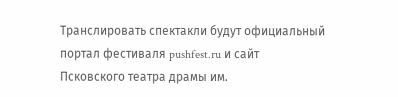Транслировать спектакли будут официальный портал фестиваля pushfest.ru и сайт Псковского театра драмы им.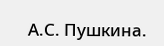А.С. Пушкина.